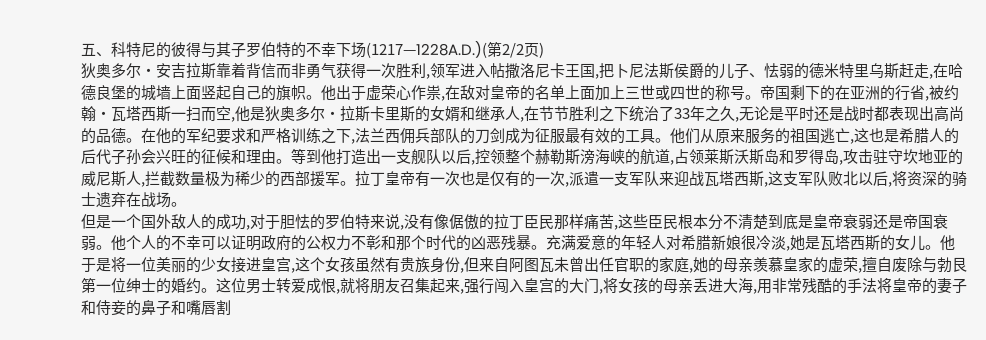五、科特尼的彼得与其子罗伯特的不幸下场(1217—1228A.D.)(第2/2页)
狄奥多尔·安吉拉斯靠着背信而非勇气获得一次胜利,领军进入帖撒洛尼卡王国,把卜尼法斯侯爵的儿子、怯弱的德米特里乌斯赶走,在哈德良堡的城墙上面竖起自己的旗帜。他出于虚荣心作祟,在敌对皇帝的名单上面加上三世或四世的称号。帝国剩下的在亚洲的行省,被约翰·瓦塔西斯一扫而空,他是狄奥多尔·拉斯卡里斯的女婿和继承人,在节节胜利之下统治了33年之久,无论是平时还是战时都表现出高尚的品德。在他的军纪要求和严格训练之下,法兰西佣兵部队的刀剑成为征服最有效的工具。他们从原来服务的祖国逃亡,这也是希腊人的后代子孙会兴旺的征候和理由。等到他打造出一支舰队以后,控领整个赫勒斯滂海峡的航道,占领莱斯沃斯岛和罗得岛,攻击驻守坎地亚的威尼斯人,拦截数量极为稀少的西部援军。拉丁皇帝有一次也是仅有的一次,派遣一支军队来迎战瓦塔西斯,这支军队败北以后,将资深的骑士遗弃在战场。
但是一个国外敌人的成功,对于胆怯的罗伯特来说,没有像倨傲的拉丁臣民那样痛苦,这些臣民根本分不清楚到底是皇帝衰弱还是帝国衰弱。他个人的不幸可以证明政府的公权力不彰和那个时代的凶恶残暴。充满爱意的年轻人对希腊新娘很冷淡,她是瓦塔西斯的女儿。他于是将一位美丽的少女接进皇宫,这个女孩虽然有贵族身份,但来自阿图瓦未曾出任官职的家庭,她的母亲羡慕皇家的虚荣,擅自废除与勃艮第一位绅士的婚约。这位男士转爱成恨,就将朋友召集起来,强行闯入皇宫的大门,将女孩的母亲丢进大海,用非常残酷的手法将皇帝的妻子和侍妾的鼻子和嘴唇割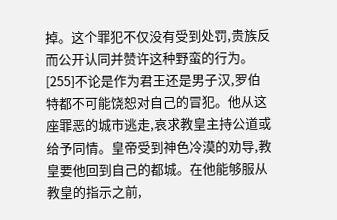掉。这个罪犯不仅没有受到处罚,贵族反而公开认同并赞许这种野蛮的行为。[255]不论是作为君王还是男子汉,罗伯特都不可能饶恕对自己的冒犯。他从这座罪恶的城市逃走,哀求教皇主持公道或给予同情。皇帝受到神色冷漠的劝导,教皇要他回到自己的都城。在他能够服从教皇的指示之前,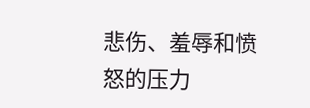悲伤、羞辱和愤怒的压力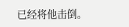已经将他击倒。